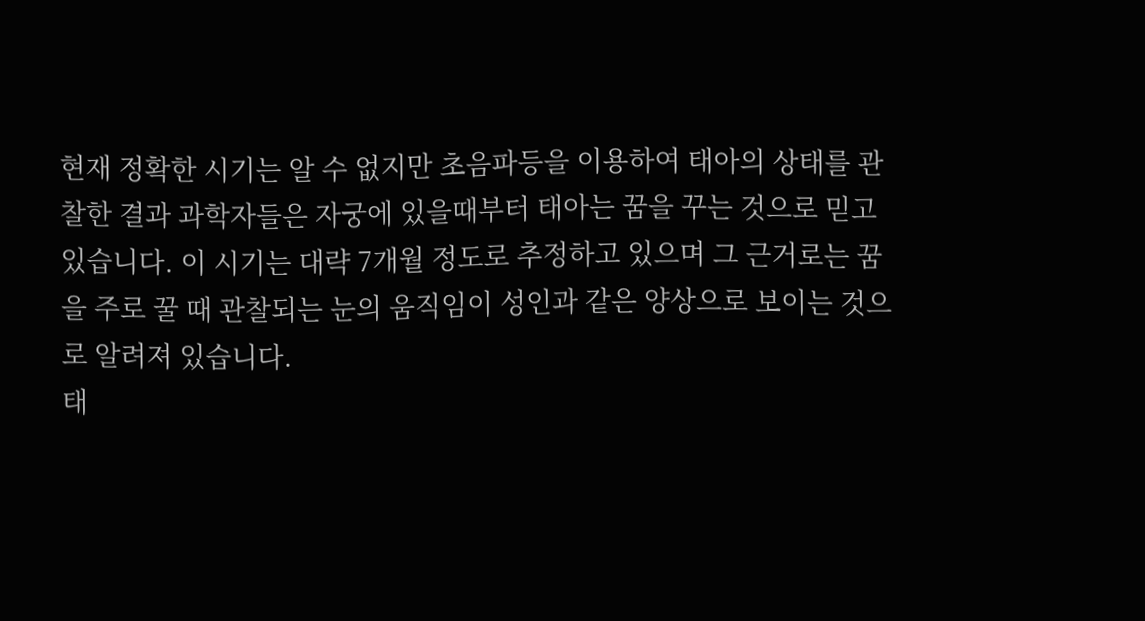현재 정확한 시기는 알 수 없지만 초음파등을 이용하여 태아의 상태를 관찰한 결과 과학자들은 자궁에 있을때부터 태아는 꿈을 꾸는 것으로 믿고 있습니다. 이 시기는 대략 7개월 정도로 추정하고 있으며 그 근거로는 꿈을 주로 꿀 때 관찰되는 눈의 움직임이 성인과 같은 양상으로 보이는 것으로 알려져 있습니다.
태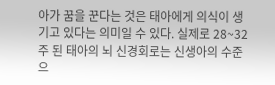아가 꿈을 꾼다는 것은 태아에게 의식이 생기고 있다는 의미일 수 있다. 실제로 28~32주 된 태아의 뇌 신경회로는 신생아의 수준으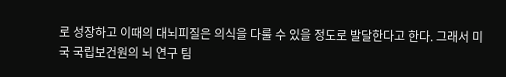로 성장하고 이때의 대뇌피질은 의식을 다룰 수 있을 정도로 발달한다고 한다. 그래서 미국 국립보건원의 뇌 연구 팀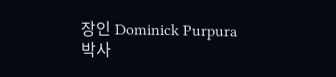장인 Dominick Purpura 박사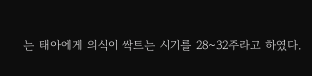는 태아에게 의식이 싹트는 시기를 28~32주라고 하였다.